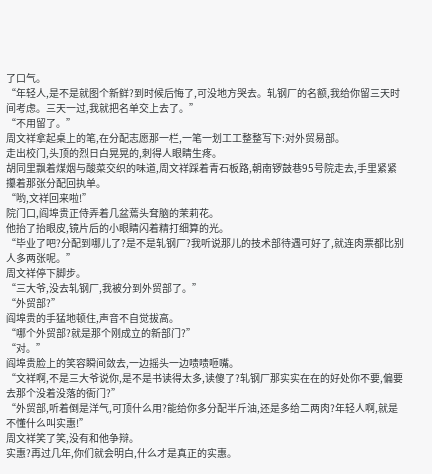了口气。
“年轻人,是不是就图个新鲜?到时候后悔了,可没地方哭去。轧钢厂的名额,我给你留三天时间考虑。三天一过,我就把名单交上去了。”
“不用留了。”
周文祥拿起桌上的笔,在分配志愿那一栏,一笔一划工工整整写下:对外贸易部。
走出校门,头顶的烈日白晃晃的,刺得人眼睛生疼。
胡同里飘着煤烟与酸菜交织的味道,周文祥踩着青石板路,朝南锣鼓巷95号院走去,手里紧紧攥着那张分配回执单。
“哟,文祥回来啦!”
院门口,阎埠贵正侍弄着几盆蔫头耷脑的茉莉花。
他抬了抬眼皮,镜片后的小眼睛闪着精打细算的光。
“毕业了吧?分配到哪儿了?是不是轧钢厂?我听说那儿的技术部待遇可好了,就连肉票都比别人多两张呢。”
周文祥停下脚步。
“三大爷,没去轧钢厂,我被分到外贸部了。”
“外贸部?”
阎埠贵的手猛地顿住,声音不自觉拔高。
“哪个外贸部?就是那个刚成立的新部门?”
“对。”
阎埠贵脸上的笑容瞬间敛去,一边摇头一边啧啧咂嘴。
“文祥啊,不是三大爷说你,是不是书读得太多,读傻了?轧钢厂那实实在在的好处你不要,偏要去那个没着没落的衙门?”
“外贸部,听着倒是洋气,可顶什么用?能给你多分配半斤油,还是多给二两肉?年轻人啊,就是不懂什么叫实惠!”
周文祥笑了笑,没有和他争辩。
实惠?再过几年,你们就会明白,什么才是真正的实惠。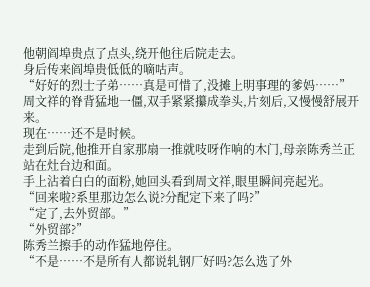他朝阎埠贵点了点头,绕开他往后院走去。
身后传来阎埠贵低低的嘀咕声。
“好好的烈士子弟……真是可惜了,没摊上明事理的爹妈……”
周文祥的脊背猛地一僵,双手紧紧攥成拳头,片刻后,又慢慢舒展开来。
现在……还不是时候。
走到后院,他推开自家那扇一推就吱呀作响的木门,母亲陈秀兰正站在灶台边和面。
手上沾着白白的面粉,她回头看到周文祥,眼里瞬间亮起光。
“回来啦?系里那边怎么说?分配定下来了吗?”
“定了,去外贸部。”
“外贸部?”
陈秀兰擦手的动作猛地停住。
“不是……不是所有人都说轧钢厂好吗?怎么选了外